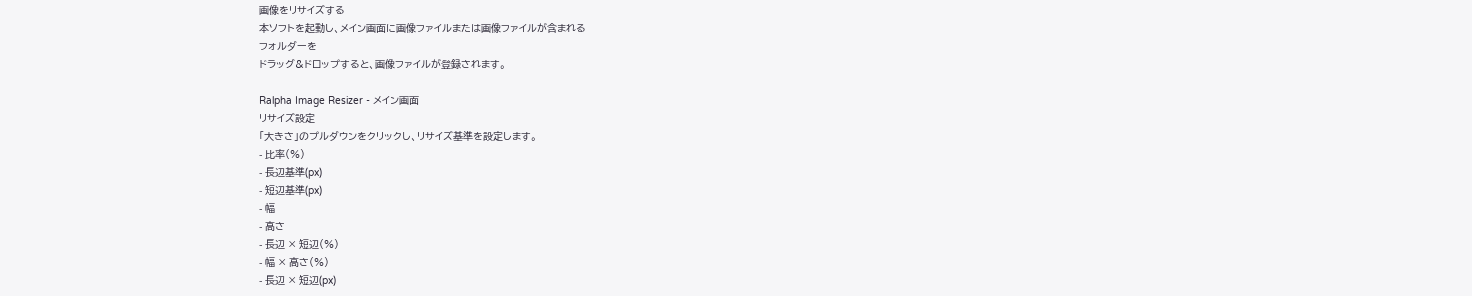画像をリサイズする
本ソフトを起動し、メイン画面に画像ファイルまたは画像ファイルが含まれる
フォルダーを
ドラッグ&ドロップすると、画像ファイルが登録されます。

Ralpha Image Resizer - メイン画面
リサイズ設定
「大きさ」のプルダウンをクリックし、リサイズ基準を設定します。
- 比率(%)
- 長辺基準(px)
- 短辺基準(px)
- 幅
- 高さ
- 長辺 × 短辺(%)
- 幅 × 高さ(%)
- 長辺 × 短辺(px)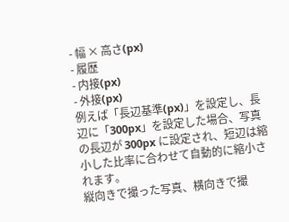- 幅 × 高さ(px)
- 履歴
- 内接(px)
- 外接(px)
例えば「長辺基準(px)」を設定し、長辺に「300px」を設定した場合、写真の長辺が 300px に設定され、短辺は縮小した比率に合わせて自動的に縮小されます。
縦向きで撮った写真、横向きで撮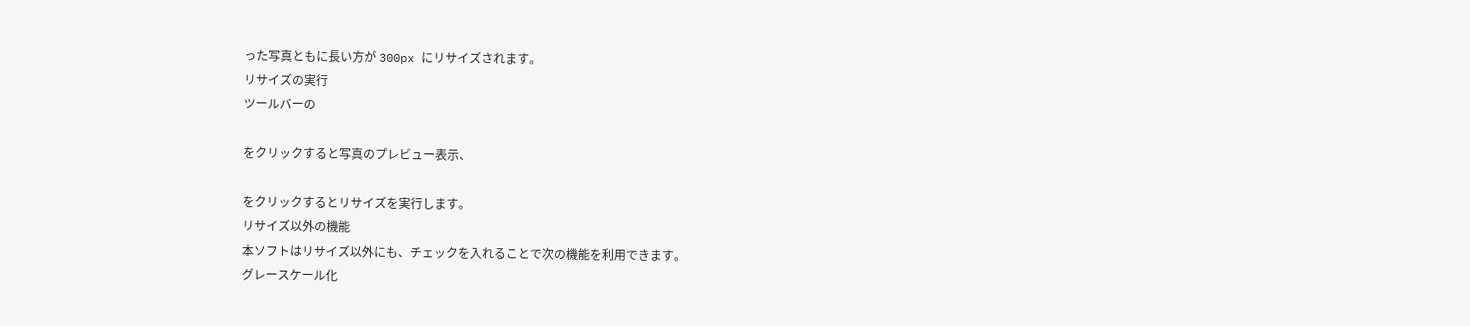った写真ともに長い方が 300px にリサイズされます。
リサイズの実行
ツールバーの

をクリックすると写真のプレビュー表示、

をクリックするとリサイズを実行します。
リサイズ以外の機能
本ソフトはリサイズ以外にも、チェックを入れることで次の機能を利用できます。
グレースケール化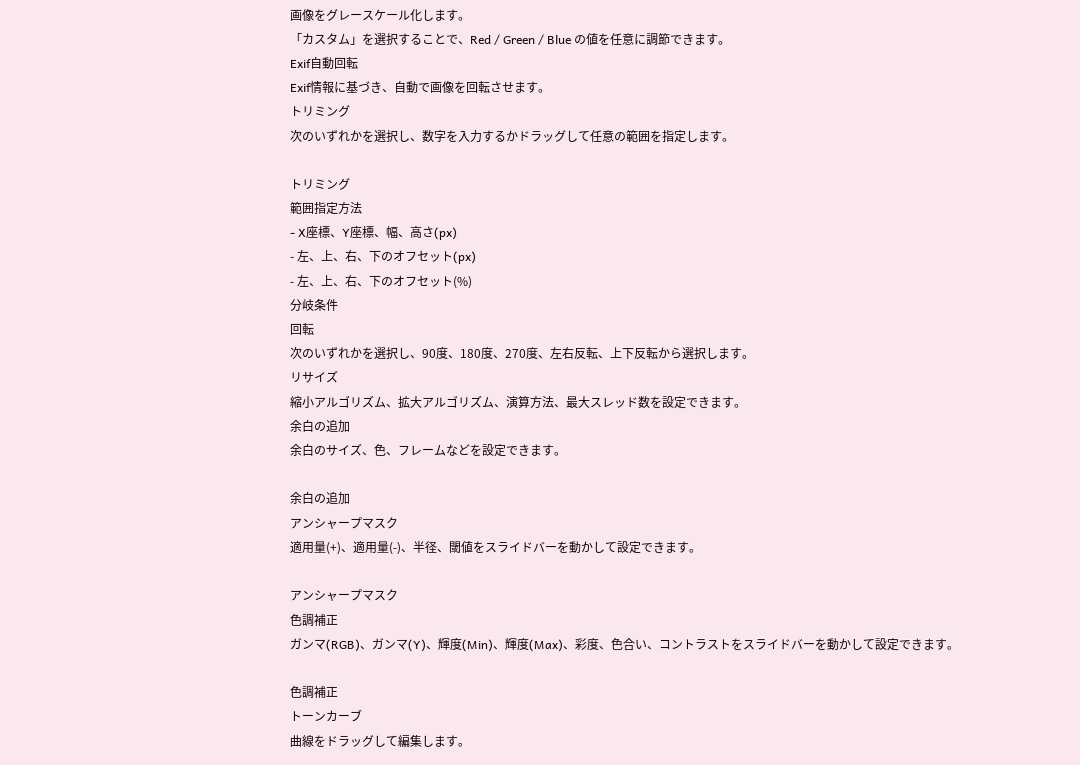画像をグレースケール化します。
「カスタム」を選択することで、Red / Green / Blue の値を任意に調節できます。
Exif自動回転
Exif情報に基づき、自動で画像を回転させます。
トリミング
次のいずれかを選択し、数字を入力するかドラッグして任意の範囲を指定します。

トリミング
範囲指定方法
- X座標、Y座標、幅、高さ(px)
- 左、上、右、下のオフセット(px)
- 左、上、右、下のオフセット(%)
分岐条件
回転
次のいずれかを選択し、90度、180度、270度、左右反転、上下反転から選択します。
リサイズ
縮小アルゴリズム、拡大アルゴリズム、演算方法、最大スレッド数を設定できます。
余白の追加
余白のサイズ、色、フレームなどを設定できます。

余白の追加
アンシャープマスク
適用量(+)、適用量(-)、半径、閾値をスライドバーを動かして設定できます。

アンシャープマスク
色調補正
ガンマ(RGB)、ガンマ(Y)、輝度(Min)、輝度(Max)、彩度、色合い、コントラストをスライドバーを動かして設定できます。

色調補正
トーンカーブ
曲線をドラッグして編集します。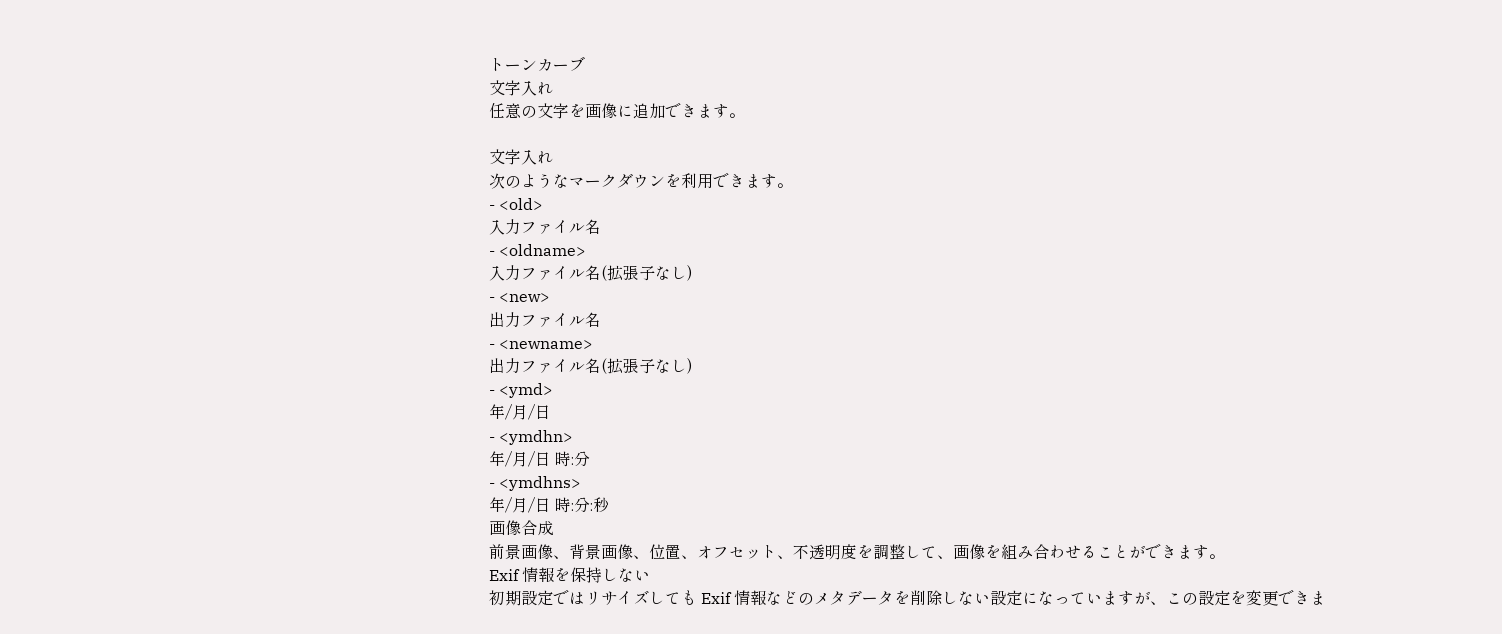トーンカーブ
文字入れ
任意の文字を画像に追加できます。

文字入れ
次のようなマークダウンを利用できます。
- <old>
入力ファイル名
- <oldname>
入力ファイル名(拡張子なし)
- <new>
出力ファイル名
- <newname>
出力ファイル名(拡張子なし)
- <ymd>
年/月/日
- <ymdhn>
年/月/日 時:分
- <ymdhns>
年/月/日 時:分:秒
画像合成
前景画像、背景画像、位置、オフセット、不透明度を調整して、画像を組み合わせることができます。
Exif 情報を保持しない
初期設定ではリサイズしても Exif 情報などのメタデータを削除しない設定になっていますが、この設定を変更できま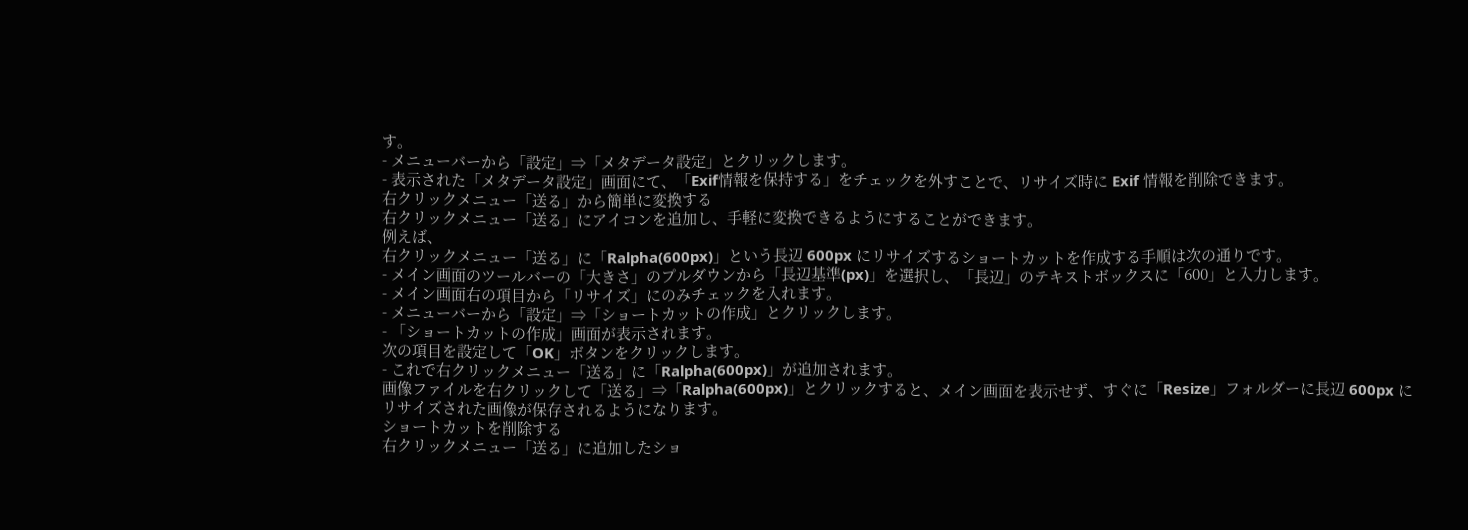す。
- メニューバーから「設定」⇒「メタデータ設定」とクリックします。
- 表示された「メタデータ設定」画面にて、「Exif情報を保持する」をチェックを外すことで、リサイズ時に Exif 情報を削除できます。
右クリックメニュー「送る」から簡単に変換する
右クリックメニュー「送る」にアイコンを追加し、手軽に変換できるようにすることができます。
例えば、
右クリックメニュー「送る」に「Ralpha(600px)」という長辺 600px にリサイズするショートカットを作成する手順は次の通りです。
- メイン画面のツールバーの「大きさ」のプルダウンから「長辺基準(px)」を選択し、「長辺」のテキストボックスに「600」と入力します。
- メイン画面右の項目から「リサイズ」にのみチェックを入れます。
- メニューバーから「設定」⇒「ショートカットの作成」とクリックします。
- 「ショートカットの作成」画面が表示されます。
次の項目を設定して「OK」ボタンをクリックします。
- これで右クリックメニュー「送る」に「Ralpha(600px)」が追加されます。
画像ファイルを右クリックして「送る」⇒「Ralpha(600px)」とクリックすると、メイン画面を表示せず、すぐに「Resize」フォルダーに長辺 600px にリサイズされた画像が保存されるようになります。
ショートカットを削除する
右クリックメニュー「送る」に追加したショ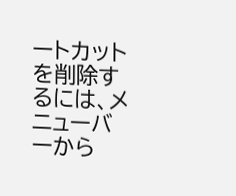ートカットを削除するには、メニューバーから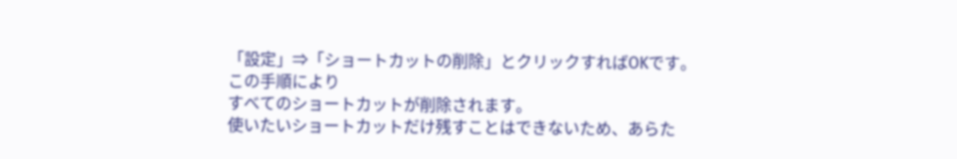「設定」⇒「ショートカットの削除」とクリックすればOKです。
この手順により
すべてのショートカットが削除されます。
使いたいショートカットだけ残すことはできないため、あらた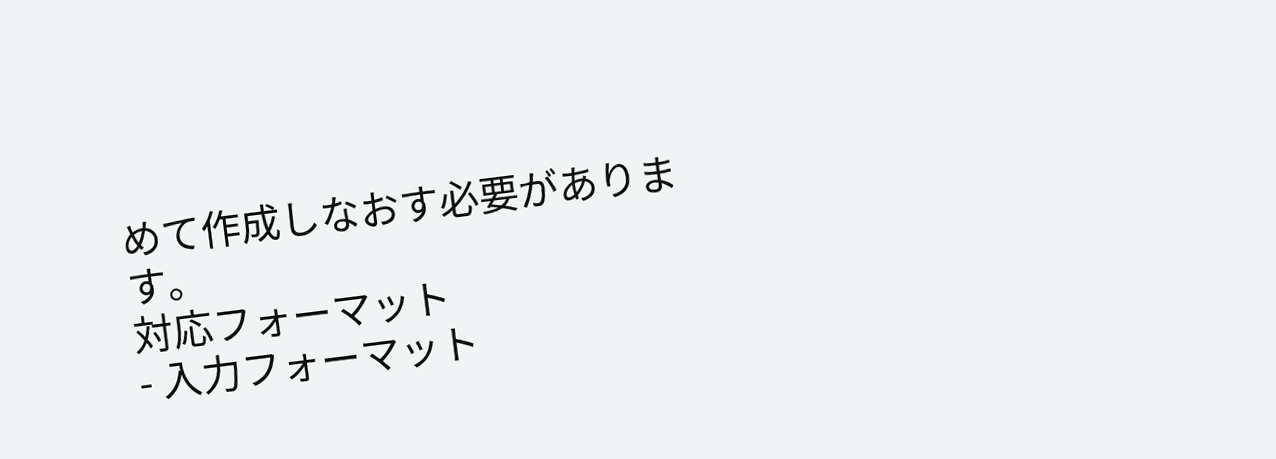めて作成しなおす必要があります。
対応フォーマット
- 入力フォーマット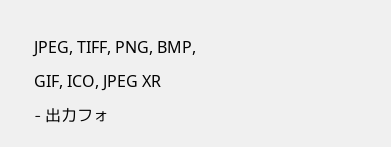JPEG, TIFF, PNG, BMP, GIF, ICO, JPEG XR
- 出力フォ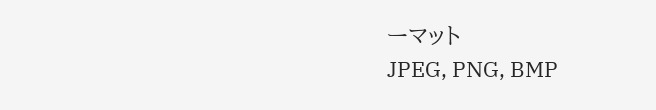ーマット
JPEG, PNG, BMP